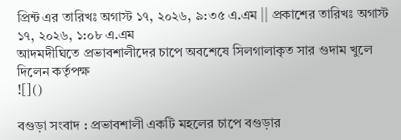প্রিন্ট এর তারিখঃ অগাস্ট ১৭, ২০২৬, ৯:৩৫ এ.এম || প্রকাশের তারিখঃ অগাস্ট ১৭, ২০২৬, ১:০৮ এ.এম
আদমদীঘিতে প্রভাবশালীদের চাপে অবশেষে সিলগালাকৃত সার গুদাম খুলে দিলেন কর্তৃপক্ষ
![]()

বগুড়া সংবাদ : প্রভাবশালী একটি মহলের চাপে বগুড়ার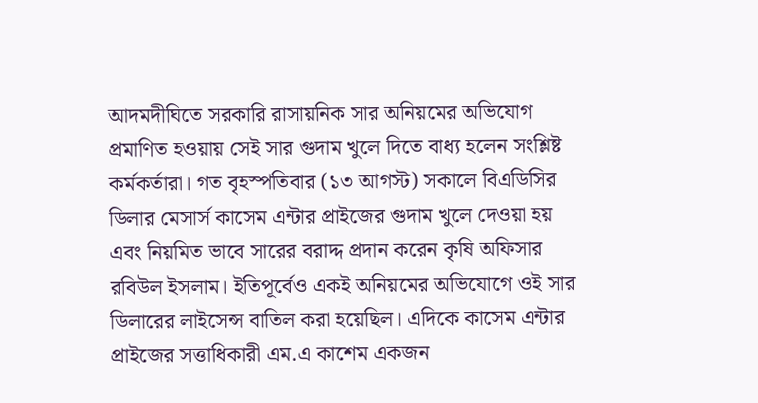আদমদীঘিতে সরকারি রাসায়নিক সার অনিয়মের অভিযোগ প্রমাণিত হওয়ায় সেই সার গুদাম খুলে দিতে বাধ্য হলেন সংশ্লিষ্ট কর্মকর্তারা। গত বৃহস্পতিবার (১৩ আগস্ট) সকালে বিএডিসির ডিলার মেসার্স কাসেম এন্টার প্রাইজের গুদাম খুলে দেওয়া হয় এবং নিয়মিত ভাবে সারের বরাদ্দ প্রদান করেন কৃষি অফিসার রবিউল ইসলাম। ইতিপূর্বেও একই অনিয়মের অভিযোগে ওই সার ডিলারের লাইসেন্স বাতিল করা হয়েছিল। এদিকে কাসেম এন্টার প্রাইজের সত্তাধিকারী এম.এ কাশেম একজন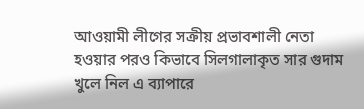আওয়ামী লীগের সক্রীয় প্রভাবশালী নেতা হওয়ার পরও কিভাবে সিলগালাকৃত সার গুদাম খুলে নিল এ ব্যাপারে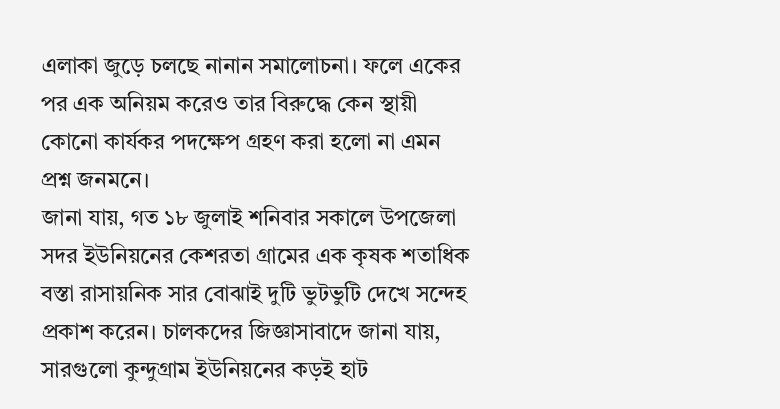এলাকা জুড়ে চলছে নানান সমালোচনা। ফলে একের পর এক অনিয়ম করেও তার বিরুদ্ধে কেন স্থায়ী কোনো কার্যকর পদক্ষেপ গ্রহণ করা হলো না এমন প্রশ্ন জনমনে।
জানা যায়, গত ১৮ জুলাই শনিবার সকালে উপজেলা সদর ইউনিয়নের কেশরতা গ্রামের এক কৃষক শতাধিক বস্তা রাসায়নিক সার বোঝাই দুটি ভুটভুটি দেখে সন্দেহ প্রকাশ করেন। চালকদের জিজ্ঞাসাবাদে জানা যায়, সারগুলো কুন্দুগ্রাম ইউনিয়নের কড়ই হাট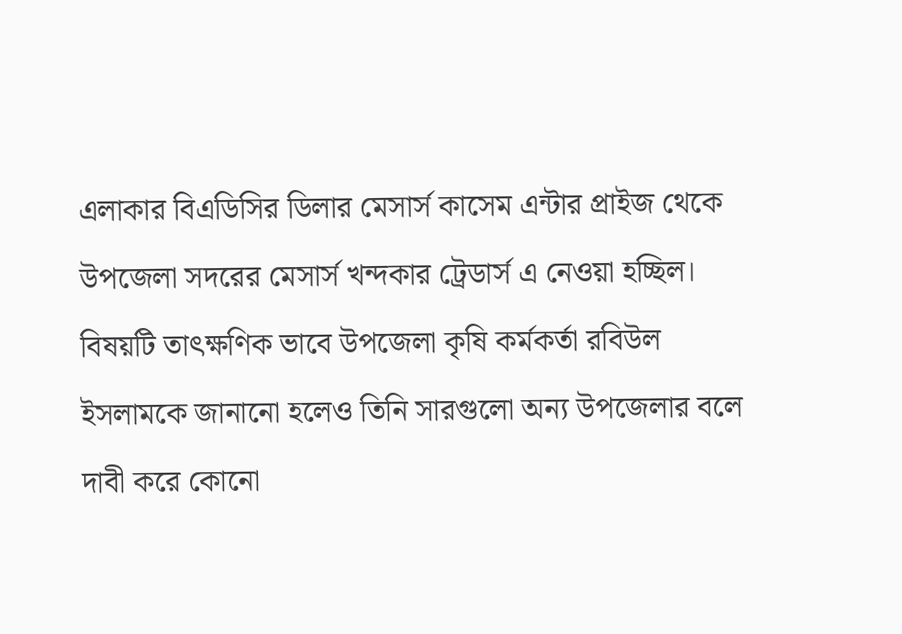এলাকার বিএডিসির ডিলার মেসার্স কাসেম এন্টার প্রাইজ থেকে উপজেলা সদরের মেসার্স খন্দকার ট্রেডার্স এ নেওয়া হচ্ছিল। বিষয়টি তাৎক্ষণিক ভাবে উপজেলা কৃষি কর্মকর্তা রবিউল ইসলামকে জানানো হলেও তিনি সারগুলো অন্য উপজেলার বলে দাবী করে কোনো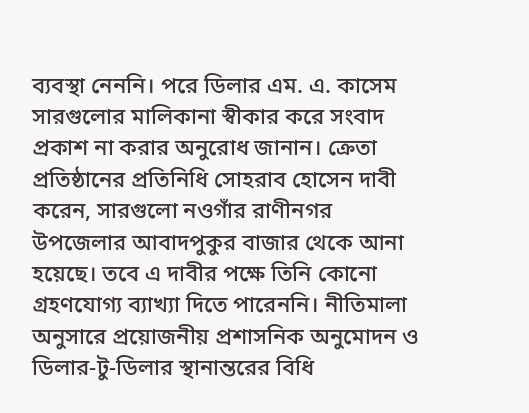ব্যবস্থা নেননি। পরে ডিলার এম. এ. কাসেম সারগুলোর মালিকানা স্বীকার করে সংবাদ প্রকাশ না করার অনুরোধ জানান। ক্রেতা প্রতিষ্ঠানের প্রতিনিধি সোহরাব হোসেন দাবী করেন, সারগুলো নওগাঁর রাণীনগর উপজেলার আবাদপুকুর বাজার থেকে আনা হয়েছে। তবে এ দাবীর পক্ষে তিনি কোনো গ্রহণযোগ্য ব্যাখ্যা দিতে পারেননি। নীতিমালা অনুসারে প্রয়োজনীয় প্রশাসনিক অনুমোদন ও ডিলার-টু-ডিলার স্থানান্তরের বিধি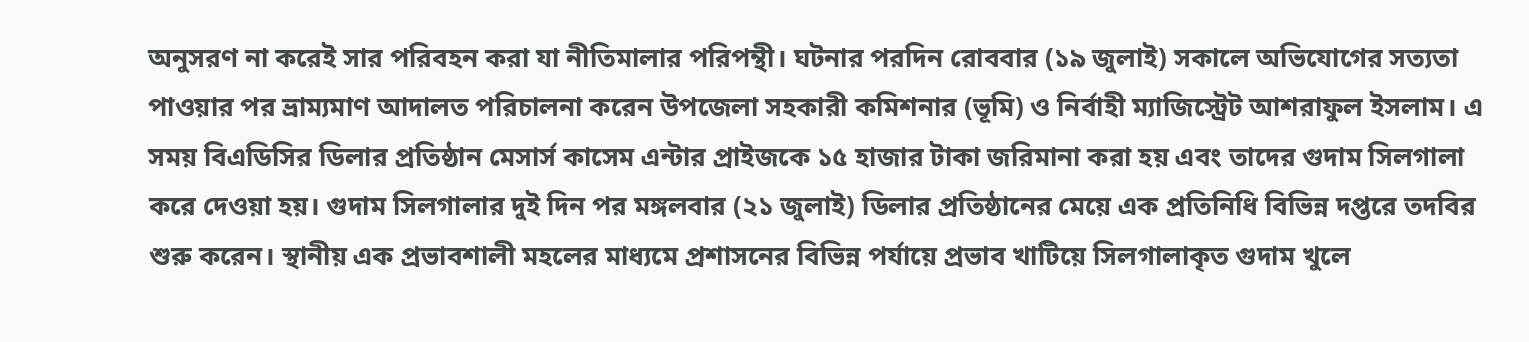অনুসরণ না করেই সার পরিবহন করা যা নীতিমালার পরিপন্থী। ঘটনার পরদিন রোববার (১৯ জুলাই) সকালে অভিযোগের সত্যতা পাওয়ার পর ভ্রাম্যমাণ আদালত পরিচালনা করেন উপজেলা সহকারী কমিশনার (ভূমি) ও নির্বাহী ম্যাজিস্ট্রেট আশরাফুল ইসলাম। এ সময় বিএডিসির ডিলার প্রতিষ্ঠান মেসার্স কাসেম এন্টার প্রাইজকে ১৫ হাজার টাকা জরিমানা করা হয় এবং তাদের গুদাম সিলগালা করে দেওয়া হয়। গুদাম সিলগালার দুই দিন পর মঙ্গলবার (২১ জুলাই) ডিলার প্রতিষ্ঠানের মেয়ে এক প্রতিনিধি বিভিন্ন দপ্তরে তদবির শুরু করেন। স্থানীয় এক প্রভাবশালী মহলের মাধ্যমে প্রশাসনের বিভিন্ন পর্যায়ে প্রভাব খাটিয়ে সিলগালাকৃত গুদাম খুলে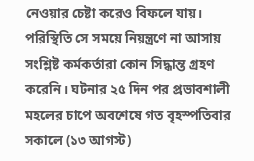নেওয়ার চেষ্টা করেও বিফলে যায়। পরিস্থিতি সে সময়ে নিয়ন্ত্রণে না আসায় সংশ্লিষ্ট কর্মকর্তারা কোন সিদ্ধান্ত গ্রহণ করেনি। ঘটনার ২৫ দিন পর প্রভাবশালী মহলের চাপে অবশেষে গত বৃহস্পতিবার সকালে (১৩ আগস্ট)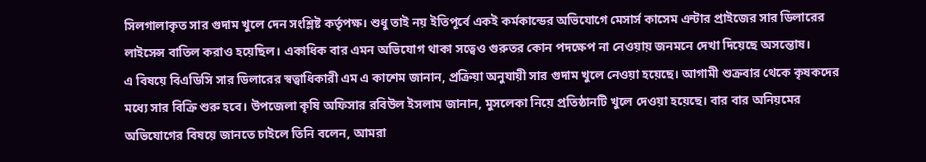সিলগালাকৃত সার গুদাম খুলে দেন সংশ্লিষ্ট কর্তৃপক্ষ। শুধু তাই নয় ইতিপূর্বে একই কর্মকান্ডের অভিযোগে মেসার্স কাসেম এন্টার প্রাইজের সার ডিলারের লাইসেন্স বাতিল করাও হয়েছিল। একাধিক বার এমন অভিযোগ থাকা সত্বেও গুরুতর কোন পদক্ষেপ না নেওয়ায় জনমনে দেখা দিয়েছে অসন্তোষ।
এ বিষয়ে বিএডিসি সার ডিলারের স্বত্বাধিকারী এম এ কাশেম জানান, প্রক্রিয়া অনুযায়ী সার গুদাম খুলে নেওয়া হয়েছে। আগামী শুক্রবার থেকে কৃষকদের মধ্যে সার বিক্রি শুরু হবে। উপজেলা কৃষি অফিসার রবিউল ইসলাম জানান, মুসলেকা নিয়ে প্রতিষ্ঠানটি খুলে দেওয়া হয়েছে। বার বার অনিয়মের অভিযোগের বিষয়ে জানতে চাইলে তিনি বলেন, আমরা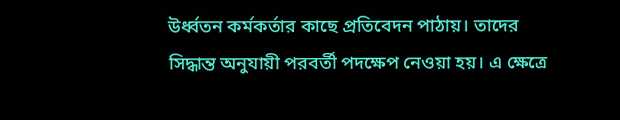উর্ধ্বতন কর্মকর্তার কাছে প্রতিবেদন পাঠায়। তাদের সিদ্ধান্ত অনুযায়ী পরবর্তী পদক্ষেপ নেওয়া হয়। এ ক্ষেত্রে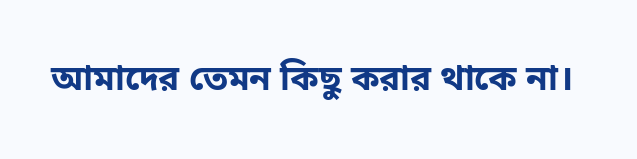আমাদের তেমন কিছু করার থাকে না।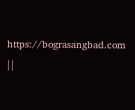https://bograsangbad.com ||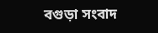বগুড়া সংবাদ